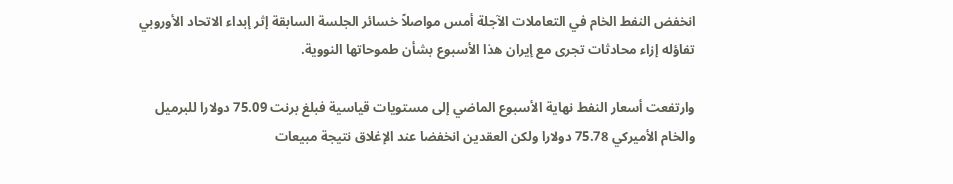انخفض النفط الخام في التعاملات الآجلة أمس مواصلاً خسائر الجلسة السابقة إثر إبداء الاتحاد الأوروبي تفاؤله إزاء محادثات تجرى مع إيران هذا الأسبوع بشأن طموحاتها النووية.

وارتفعت أسعار النفط نهاية الأسبوع الماضي إلى مستويات قياسية فبلغ برنت 75.09 دولارا للبرميل والخام الأميركي 75.78 دولارا ولكن العقدين انخفضا عند الإغلاق نتيجة مبيعات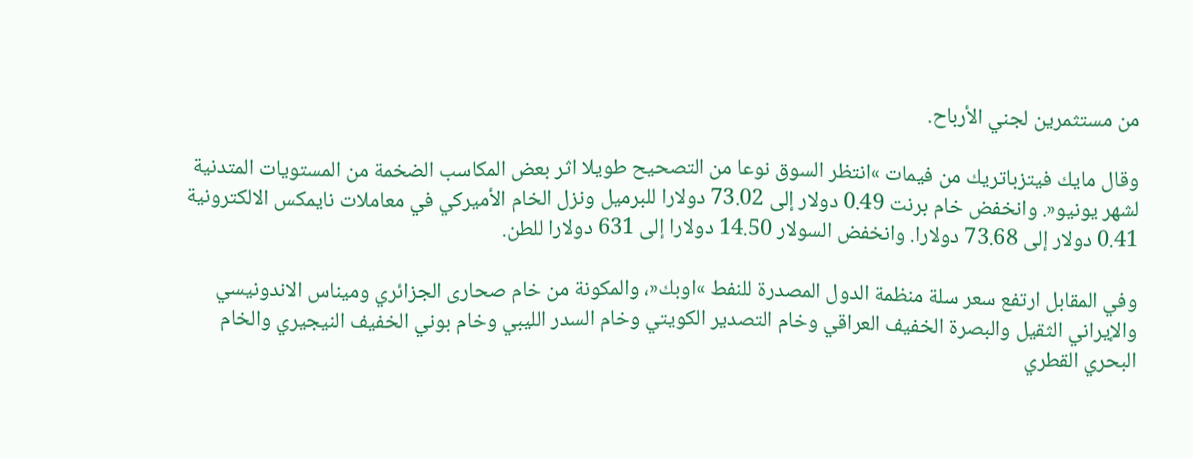من مستثمرين لجني الأرباح.

وقال مايك فيتزباتريك من فيمات »انتظر السوق نوعا من التصحيح طويلا اثر بعض المكاسب الضخمة من المستويات المتدنية لشهر يونيو«. وانخفض خام برنت 0.49 دولار إلى 73.02 دولارا للبرميل ونزل الخام الأميركي في معاملات نايمكس الالكترونية 0.41 دولار إلى 73.68 دولارا. وانخفض السولار 14.50 دولارا إلى 631 دولارا للطن.

وفي المقابل ارتفع سعر سلة منظمة الدول المصدرة للنفط »اوبك«، والمكونة من خام صحارى الجزائري وميناس الاندونيسي والإيراني الثقيل والبصرة الخفيف العراقي وخام التصدير الكويتي وخام السدر الليبي وخام بوني الخفيف النيجيري والخام البحري القطري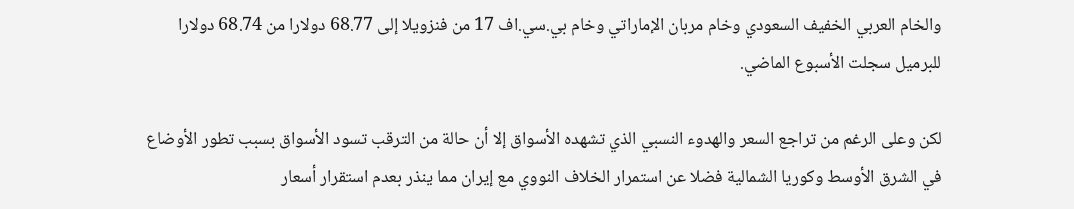والخام العربي الخفيف السعودي وخام مربان الإماراتي وخام بي.سي.اف 17 من فنزويلا إلى 68.77 دولارا من 68.74 دولارا للبرميل سجلت الأسبوع الماضي.

لكن وعلى الرغم من تراجع السعر والهدوء النسبي الذي تشهده الأسواق إلا أن حالة من الترقب تسود الأسواق بسبب تطور الأوضاع في الشرق الأوسط وكوريا الشمالية فضلا عن استمرار الخلاف النووي مع إيران مما ينذر بعدم استقرار أسعار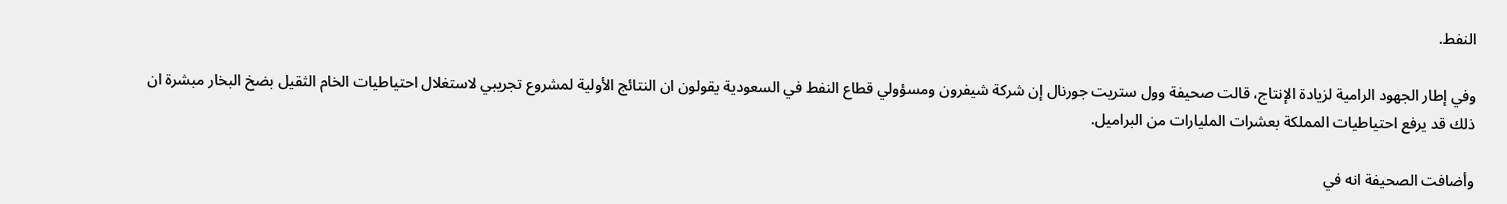النفط.

وفي إطار الجهود الرامية لزيادة الإنتاج، قالت صحيفة وول ستريت جورنال إن شركة شيفرون ومسؤولي قطاع النفط في السعودية يقولون ان النتائج الأولية لمشروع تجريبي لاستغلال احتياطيات الخام الثقيل بضخ البخار مبشرة ان ذلك قد يرفع احتياطيات المملكة بعشرات المليارات من البراميل.

وأضافت الصحيفة انه في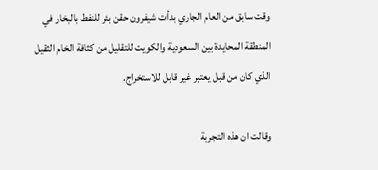وقت سابق من العام الجاري بدأت شيفرون حقن بئر للنفط بالبخار في المنطقة المحايدة بين السعودية والكويت للتقليل من كثافة الخام الثقيل الذي كان من قبل يعتبر غير قابل للاستخراج.

وقالت ان هذه التجربة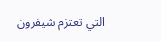التي تعتزم شيفرون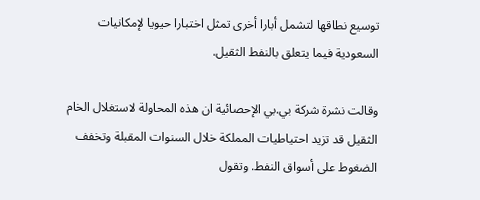توسيع نطاقها لتشمل أبارا أخرى تمثل اختبارا حيويا لإمكانيات السعودية فيما يتعلق بالنفط الثقيل.

وقالت نشرة شركة بي.بي الإحصائية ان هذه المحاولة لاستغلال الخام الثقيل قد تزيد احتياطيات المملكة خلال السنوات المقبلة وتخفف الضغوط على أسواق النفط. وتقول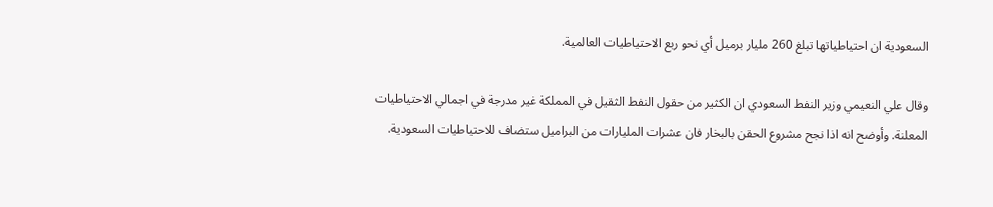السعودية ان احتياطياتها تبلغ 260 مليار برميل أي نحو ربع الاحتياطيات العالمية.

وقال علي النعيمي وزير النفط السعودي ان الكثير من حقول النفط الثقيل في المملكة غير مدرجة في اجمالي الاحتياطيات المعلنة. وأوضح انه اذا نجح مشروع الحقن بالبخار فان عشرات المليارات من البراميل ستضاف للاحتياطيات السعودية.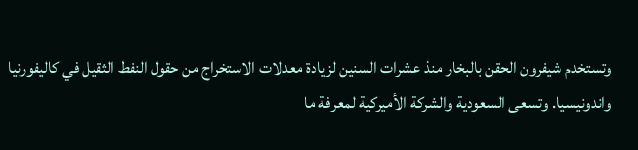وتستخدم شيفرون الحقن بالبخار منذ عشرات السنين لزيادة معدلات الاستخراج من حقول النفط الثقيل في كاليفورنيا واندونيسيا. وتسعى السعودية والشركة الأميركية لمعرفة ما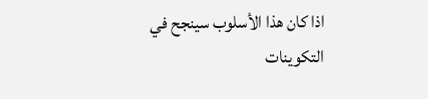اذا كان هذا الأسلوب سينجح في التكوينات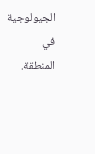الجيولوجية في المنطقة.